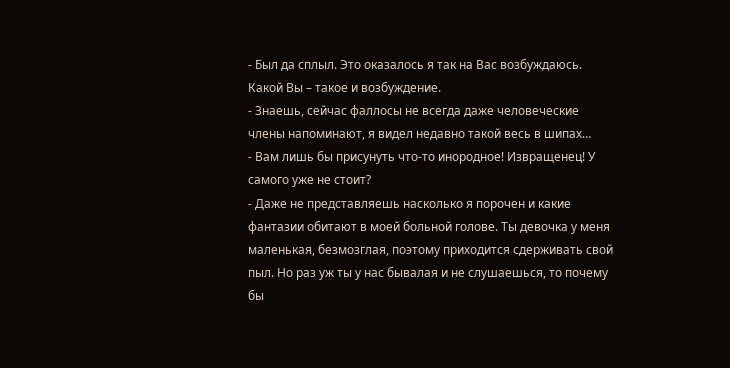- Был да сплыл. Это оказалось я так на Вас возбуждаюсь. Какой Вы – такое и возбуждение.
- Знаешь, сейчас фаллосы не всегда даже человеческие члены напоминают, я видел недавно такой весь в шипах…
- Вам лишь бы присунуть что-то инородное! Извращенец! У самого уже не стоит?
- Даже не представляешь насколько я порочен и какие фантазии обитают в моей больной голове. Ты девочка у меня маленькая, безмозглая, поэтому приходится сдерживать свой пыл. Но раз уж ты у нас бывалая и не слушаешься, то почему бы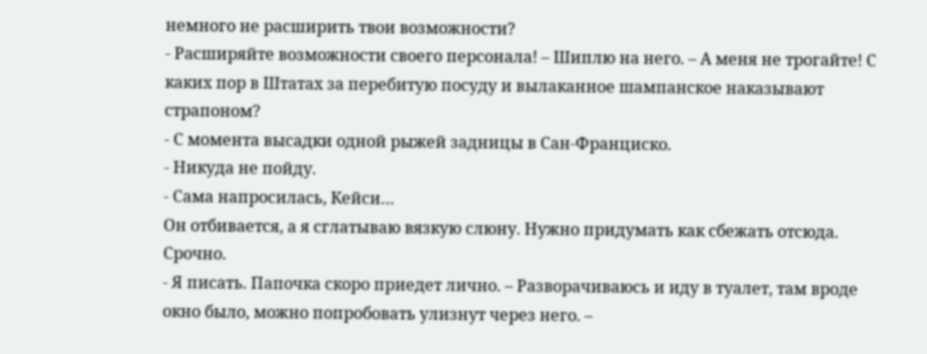немного не расширить твои возможности?
- Расширяйте возможности своего персонала! – Шиплю на него. – А меня не трогайте! С каких пор в Штатах за перебитую посуду и вылаканное шампанское наказывают страпоном?
- С момента высадки одной рыжей задницы в Сан-Франциско.
- Никуда не пойду.
- Сама напросилась, Кейси…
Он отбивается, а я сглатываю вязкую слюну. Нужно придумать как сбежать отсюда. Срочно.
- Я писать. Папочка скоро приедет лично. – Разворачиваюсь и иду в туалет, там вроде окно было, можно попробовать улизнут через него. –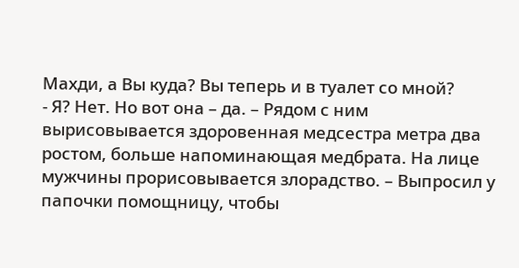Махди, а Вы куда? Вы теперь и в туалет со мной?
- Я? Нет. Но вот она – да. – Рядом с ним вырисовывается здоровенная медсестра метра два ростом, больше напоминающая медбрата. На лице мужчины прорисовывается злорадство. – Выпросил у папочки помощницу, чтобы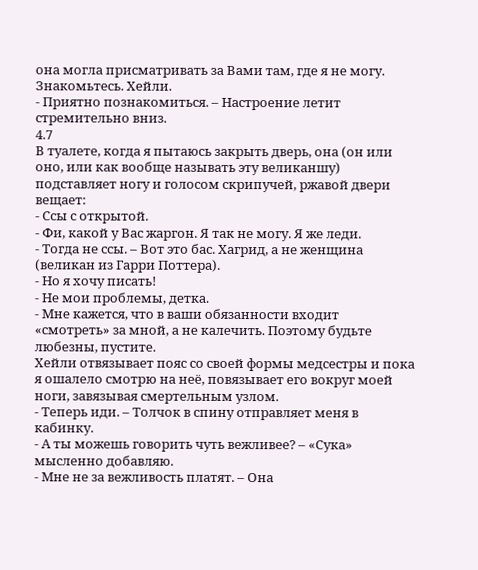она могла присматривать за Вами там, где я не могу. Знакомьтесь. Хейли.
- Приятно познакомиться. – Настроение летит стремительно вниз.
4.7
В туалете, когда я пытаюсь закрыть дверь, она (он или оно, или как вообще называть эту великаншу) подставляет ногу и голосом скрипучей, ржавой двери вещает:
- Ссы с открытой.
- Фи, какой у Вас жаргон. Я так не могу. Я же леди.
- Тогда не ссы. – Вот это бас. Хагрид, а не женщина (великан из Гарри Поттера).
- Но я хочу писать!
- Не мои проблемы, детка.
- Мне кажется, что в ваши обязанности входит «смотреть» за мной, а не калечить. Поэтому будьте любезны, пустите.
Хейли отвязывает пояс со своей формы медсестры и пока я ошалело смотрю на неё, повязывает его вокруг моей ноги, завязывая смертельным узлом.
- Теперь иди. – Толчок в спину отправляет меня в кабинку.
- А ты можешь говорить чуть вежливее? – «Сука» мысленно добавляю.
- Мне не за вежливость платят. – Она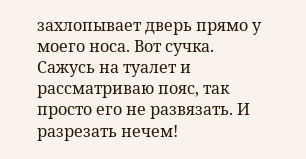захлопывает дверь прямо у моего носа. Вот сучка.
Сажусь на туалет и рассматриваю пояс, так просто его не развязать. И разрезать нечем!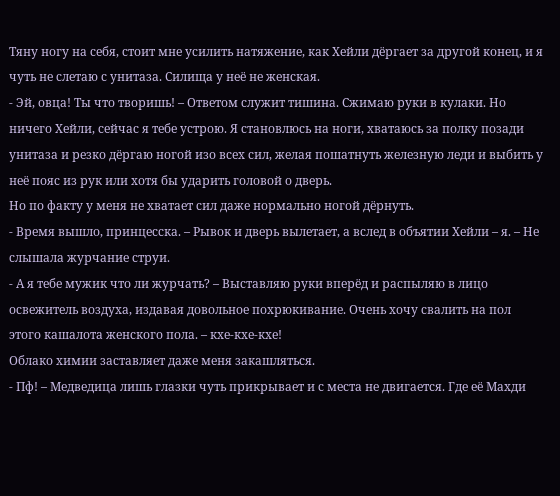Тяну ногу на себя, стоит мне усилить натяжение, как Хейли дёргает за другой конец, и я чуть не слетаю с унитаза. Силища у неё не женская.
- Эй, овца! Ты что творишь! – Ответом служит тишина. Сжимаю руки в кулаки. Но ничего Хейли, сейчас я тебе устрою. Я становлюсь на ноги, хватаюсь за полку позади унитаза и резко дёргаю ногой изо всех сил, желая пошатнуть железную леди и выбить у неё пояс из рук или хотя бы ударить головой о дверь.
Но по факту у меня не хватает сил даже нормально ногой дёрнуть.
- Время вышло, принцесска. – Рывок и дверь вылетает, а вслед в объятии Хейли – я. – Не слышала журчание струи.
- А я тебе мужик что ли журчать? – Выставляю руки вперёд и распыляю в лицо освежитель воздуха, издавая довольное похрюкивание. Очень хочу свалить на пол этого кашалота женского пола. – кхе-кхе-кхе!
Облако химии заставляет даже меня закашляться.
- Пф! – Медведица лишь глазки чуть прикрывает и с места не двигается. Где её Махди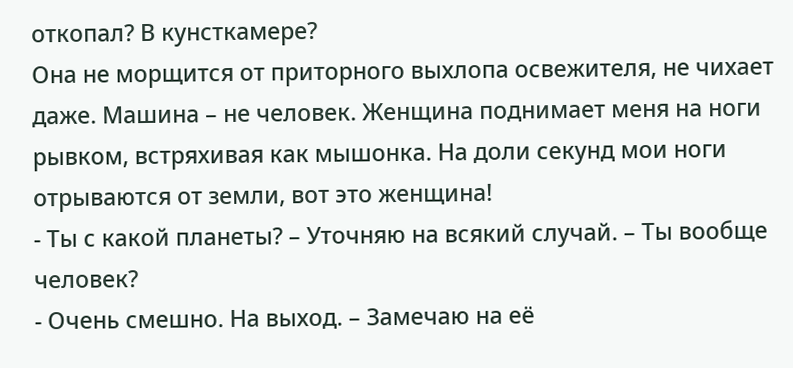откопал? В кунсткамере?
Она не морщится от приторного выхлопа освежителя, не чихает даже. Машина – не человек. Женщина поднимает меня на ноги рывком, встряхивая как мышонка. На доли секунд мои ноги отрываются от земли, вот это женщина!
- Ты с какой планеты? – Уточняю на всякий случай. – Ты вообще человек?
- Очень смешно. На выход. – Замечаю на её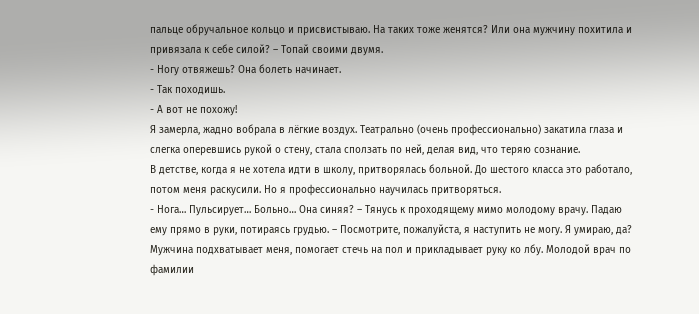пальце обручальное кольцо и присвистываю. На таких тоже женятся? Или она мужчину похитила и привязала к себе силой? – Топай своими двумя.
- Ногу отвяжешь? Она болеть начинает.
- Так походишь.
- А вот не похожу!
Я замерла, жадно вобрала в лёгкие воздух. Театрально (очень профессионально) закатила глаза и слегка оперевшись рукой о стену, стала сползать по ней, делая вид, что теряю сознание.
В детстве, когда я не хотела идти в школу, притворялась больной. До шестого класса это работало, потом меня раскусили. Но я профессионально научилась притворяться.
- Нога… Пульсирует… Больно… Она синяя? – Тянусь к проходящему мимо молодому врачу. Падаю ему прямо в руки, потираясь грудью. – Посмотрите, пожалуйста, я наступить не могу. Я умираю, да?
Мужчина подхватывает меня, помогает стечь на пол и прикладывает руку ко лбу. Молодой врач по фамилии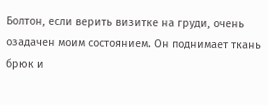Болтон, если верить визитке на груди, очень озадачен моим состоянием. Он поднимает ткань брюк и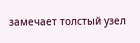замечает толстый узел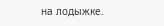на лодыжке.